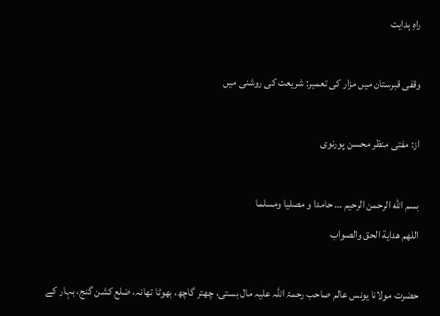راہِ ہدایت

وقفی قبرستان میں مزار کی تعمیر: شریعت کی روشنی میں

از: مفتی منظر محسن پورنوی

بسم الله الرحمن الرحيم … حامدا و مصليا ومسلما
اللهم هداية الحق والصواب

حضرت مولانا یونس عالم صاحب رحمۃ اللہ علیہ مال بستی، چھتر گاچھ، بھوٹا تھانہ، ضلع کشن گنج، بہار کے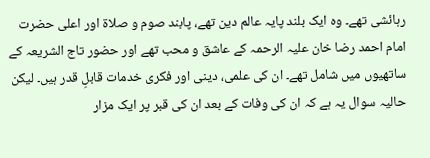رہائشی تھے۔ وہ ایک بلند پایہ عالم دین تھے، پابند صوم و صلاۃ اور اعلی حضرت امام احمد رضا خان علیہ الرحمہ کے عاشق و محب تھے اور حضور تاج الشریعہ کے ساتھیوں میں شامل تھے۔ ان کی علمی، دینی اور فکری خدمات قابلِ قدر ہیں۔ لیکن حالیہ سوال یہ ہے کہ ان کی وفات کے بعد ان کی قبر پر ایک مزار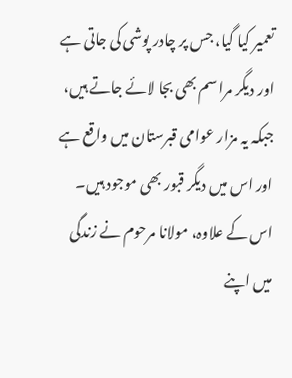تعمیر کیا گیا، جس پر چادر پوشی کی جاتی ہے اور دیگر مراسم بھی بجا لائے جاتے ہیں، جبکہ یہ مزار عوامی قبرستان میں واقع ہے اور اس میں دیگر قبور بھی موجود ہیں۔ اس کے علاوہ، مولانا مرحوم نے زندگی میں اپنے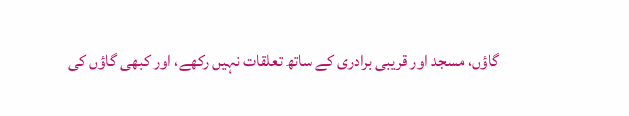گاؤں، مسجد اور قریبی برادری کے ساتھ تعلقات نہیں رکھے، اور کبھی گاؤں کی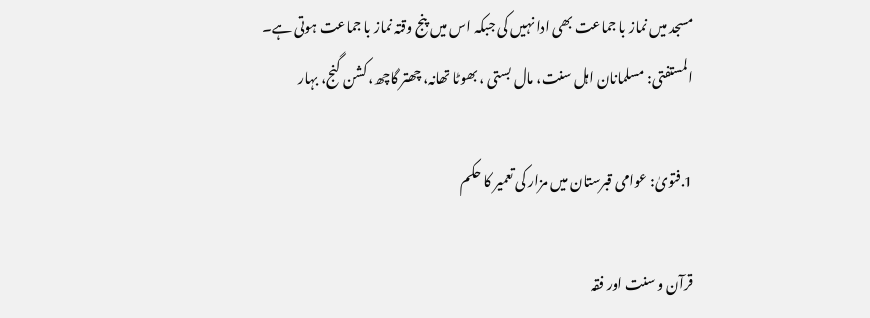مسجد میں نماز با جماعت بھی ادا نہیں کی جبکہ اس میں پنج وقتہ نماز با جماعت ہوتی ہے۔
المستفتی: مسلمانان اہل سنت، مال بستی ، بھوٹا تھانہ، چھتر گاچھ، کشن گنج، بہار

1.فتویٰ: عوامی قبرستان میں مزار کی تعمیر کا حکم

قرآن و سنت اور فقہ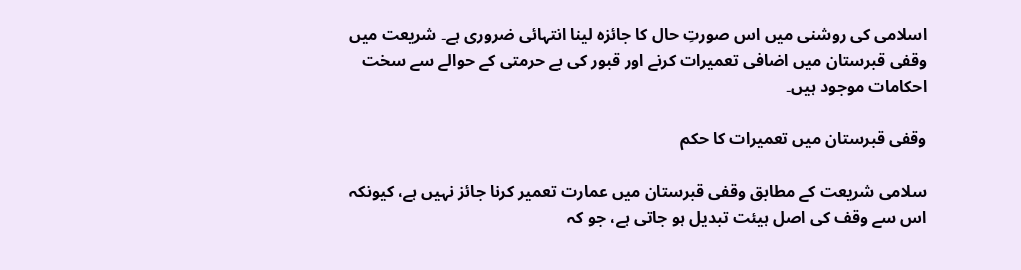اسلامی کی روشنی میں اس صورتِ حال کا جائزہ لینا انتہائی ضروری ہے۔ شریعت میں وقفی قبرستان میں اضافی تعمیرات کرنے اور قبور کی بے حرمتی کے حوالے سے سخت احکامات موجود ہیں۔

وقفی قبرستان میں تعمیرات کا حکم

سلامی شریعت کے مطابق وقفی قبرستان میں عمارت تعمیر کرنا جائز نہیں ہے، کیونکہ اس سے وقف کی اصل ہیئت تبدیل ہو جاتی ہے، جو کہ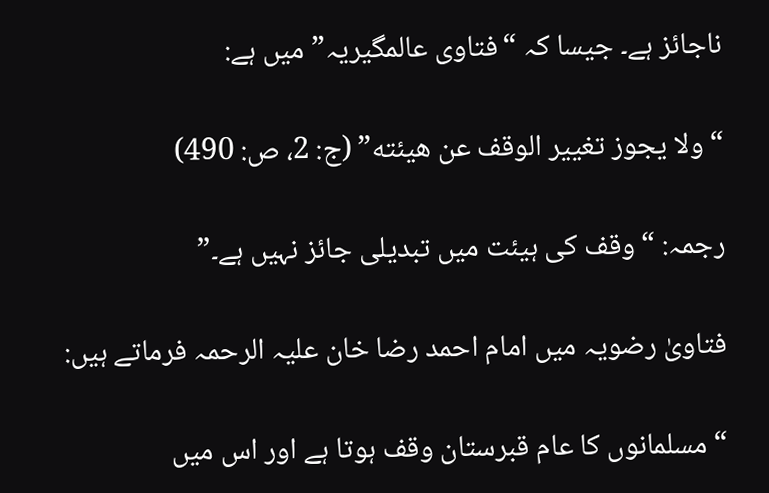ناجائز ہے۔ جیسا کہ “فتاوی عالمگیریہ” میں ہے:

“ولا يجوز تغيير الوقف عن هيئته” (ج: 2، ص: 490)

رجمہ: “وقف کی ہیئت میں تبدیلی جائز نہیں ہے۔”

فتاویٰ رضویہ میں امام احمد رضا خان علیہ الرحمہ فرماتے ہیں:

“مسلمانوں کا عام قبرستان وقف ہوتا ہے اور اس میں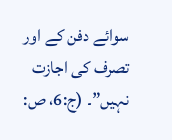سوائے دفن کے اور تصرف کی اجازت نہیں”۔ (ج:6، ص: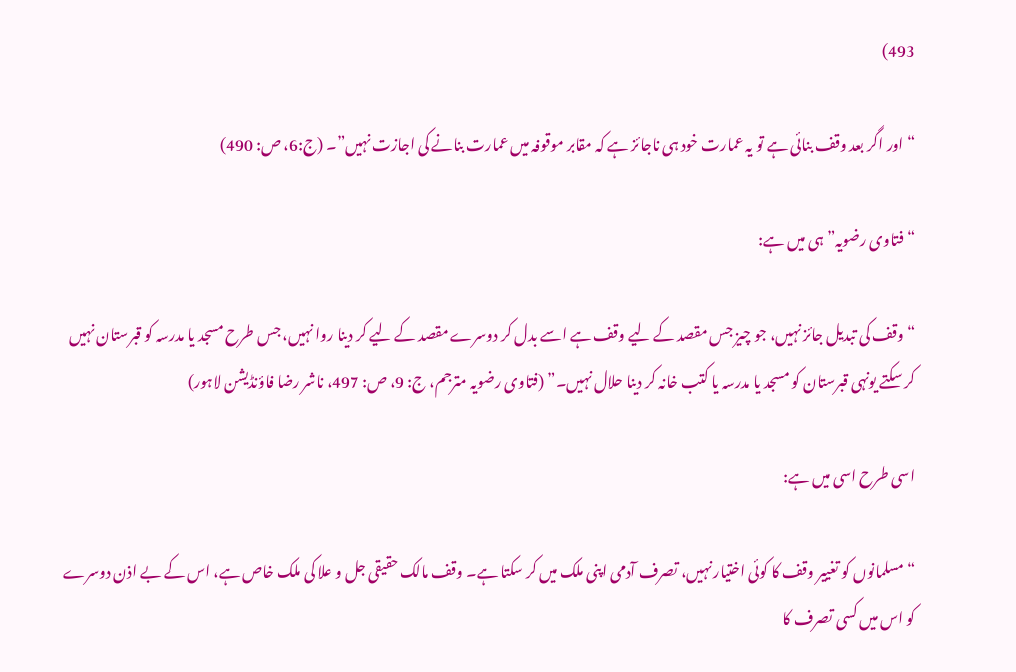493)

“اور اگر بعد وقف بنائی ہے تو یہ عمارت خود ہی ناجائز ہے کہ مقابر موقوفہ میں عمارت بنانے کی اجازت نہیں”۔ (ج:6، ص: 490)

“فتاوی رضویہ” ہی میں ہے:

“وقف کی تبدیل جائز نہیں، جو چیز جس مقصد کے لیے وقف ہے اسے بدل کر دوسرے مقصد کے لیے کر دینا روا نہیں، جس طرح مسجد یا مدرسہ کو قبرستان نہیں کر سکتے یونہی قبرستان کو مسجد یا مدرسہ یا کتب خانہ کر دینا حلال نہیں۔” (فتاوی رضویہ مترجم، ج: 9، ص: 497، ناشر رضا فاؤنڈیشن لاہور)

اسی طرح اسی میں ہے:

“مسلمانوں کو تغییر وقف کا کوئی اختیار نہیں، تصرف آدمی اپنی ملک میں کر سکتا ہے۔ وقف مالک حقیقی جل و علا کی ملک خاص ہے، اس کے بے اذن دوسرے کو اس میں کسی تصرف کا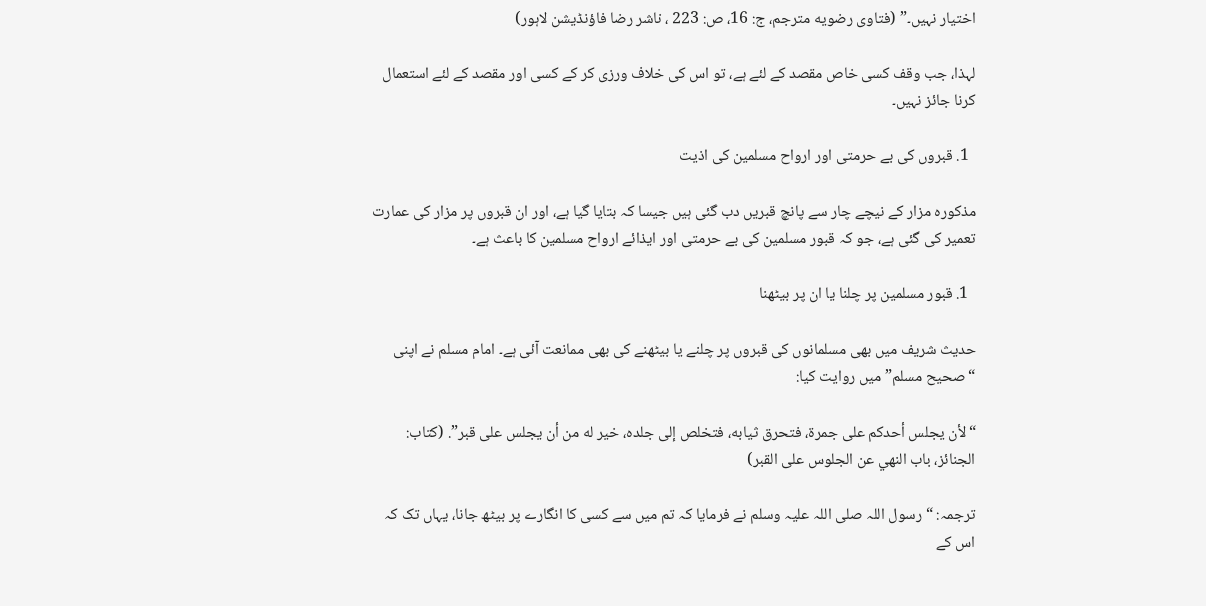اختیار نہیں۔” (فتاوی رضويه مترجم، ج: 16، ص: 223 ، ناشر رضا فاؤنڈیشن لاہور)

لہذا، جب وقف کسی خاص مقصد کے لئے ہے، تو اس کی خلاف ورزی کر کے کسی اور مقصد کے لئے استعمال کرنا جائز نہیں۔

  1. قبروں کی بے حرمتی اور ارواح مسلمین کی اذیت

مذکورہ مزار کے نیچے چار سے پانچ قبریں دب گئی ہیں جیسا کہ بتایا گیا ہے، اور ان قبروں پر مزار کی عمارت تعمیر کی گئی ہے، جو کہ قبور مسلمین کی بے حرمتی اور ایذائے ارواح مسلمین کا باعث ہے۔

  1. قبور مسلمین پر چلنا یا ان پر بیٹھنا

حدیث شریف میں بھی مسلمانوں کی قبروں پر چلنے یا بیٹھنے کی بھی ممانعت آئی ہے۔ امام مسلم نے اپنی “صحیح مسلم” میں روایت کیا:

“لأن يجلس أحدكم على جمرة، فتحرق ثيابه، فتخلص إلى جلده، خير له من أن يجلس على قبر”. (کتاب: الجنائز، باب النهي عن الجلوس على القبر)

ترجمہ: “رسول اللہ صلی اللہ علیہ وسلم نے فرمایا کہ تم میں سے کسی کا انگارے پر بیٹھ جانا، یہاں تک کہ اس کے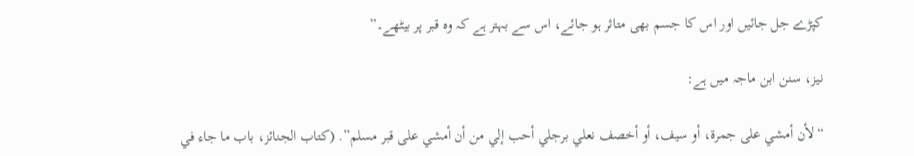کپڑے جل جائیں اور اس کا جسم بھی متاثر ہو جائے، اس سے بہتر ہے کہ وہ قبر پر بیٹھے۔”

نیز، سنن ابن ماجہ میں ہے:

“لأن أمشي على جمرة، أو سيف، أو أخصف نعلي برجلي أحب إلي من أن أمشي على قبر مسلم”. (کتاب الجنائز، باب ما جاء في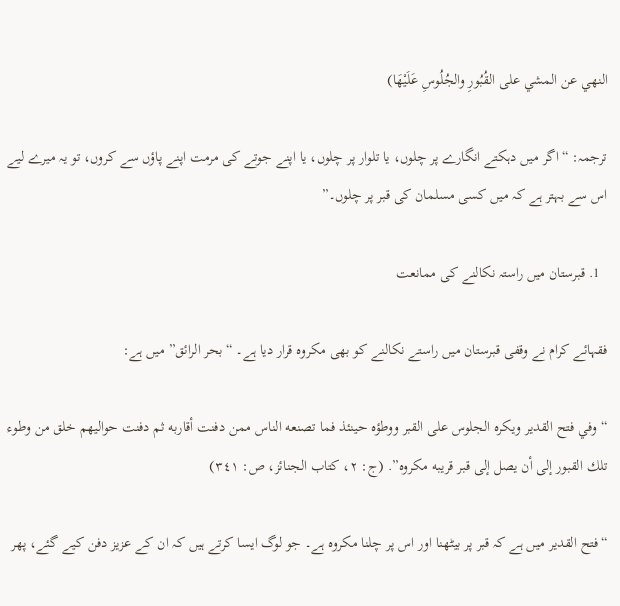النهي عن المشي على القُبُورِ والجُلُوسِ عَلَيْهَا)

ترجمہ: “اگر میں دہکتے انگارے پر چلوں، یا تلوار پر چلوں، یا اپنے جوتے کی مرمت اپنے پاؤں سے کروں، تو یہ میرے لیے اس سے بہتر ہے کہ میں کسی مسلمان کی قبر پر چلوں۔”

  1. قبرستان میں راستہ نکالنے کی ممانعت

فقہائے کرام نے وقفی قبرستان میں راستے نکالنے کو بھی مکروہ قرار دیا ہے۔ “بحر الرائق” میں ہے:

“وفي فتح القدير ويكره الجلوس على القبر ووطؤه حينئذ فما تصنعه الناس ممن دفنت أقاربه ثم دفنت حواليهم خلق من وطوء تلك القبور إلى أن يصل إلى قبر قريبه مكروه”. (ج: ۲، کتاب الجنائز، ص: ٣٤١)

“فتح القدیر میں ہے کہ قبر پر بیٹھنا اور اس پر چلنا مکروہ ہے۔ جو لوگ ایسا کرتے ہیں کہ ان کے عزیز دفن کیے گئے، پھر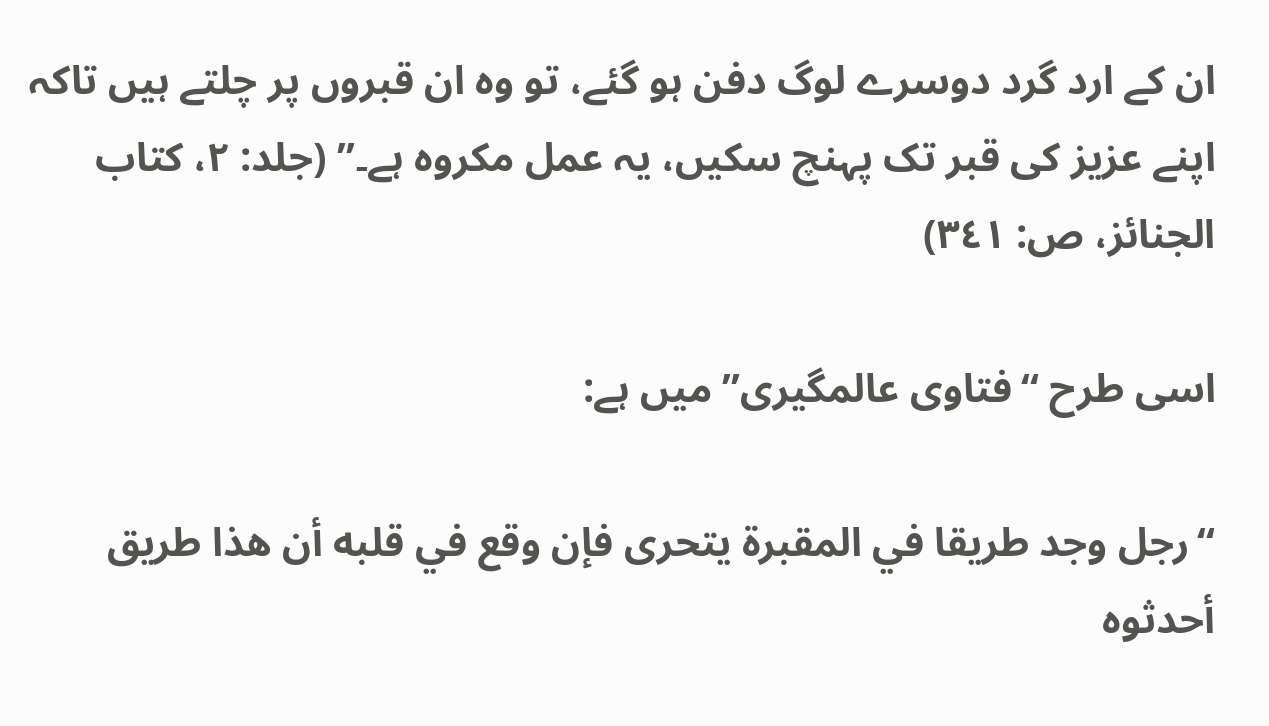ان کے ارد گرد دوسرے لوگ دفن ہو گئے، تو وہ ان قبروں پر چلتے ہیں تاکہ اپنے عزیز کی قبر تک پہنچ سکیں، یہ عمل مکروہ ہے۔” (جلد: ۲، کتاب الجنائز، ص: ٣٤١)

اسی طرح “فتاوی عالمگیری” میں ہے:

“رجل وجد طريقا في المقبرة يتحرى فإن وقع في قلبه أن هذا طريق أحدثوه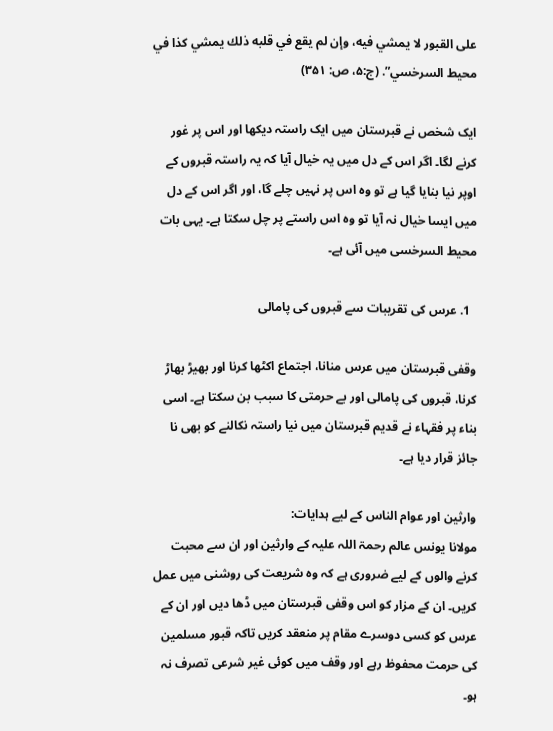على القبور لا يمشي فيه، وإن لم يقع في قلبه ذلك يمشي كذا في محيط السرخسي”. (ج:۵، ص: ۳۵۱)

ایک شخص نے قبرستان میں ایک راستہ دیکھا اور اس پر غور کرنے لگا۔ اگر اس کے دل میں یہ خیال آیا کہ یہ راستہ قبروں کے اوپر نیا بنایا گیا ہے تو وہ اس پر نہیں چلے گا، اور اگر اس کے دل میں ایسا خیال نہ آیا تو وہ اس راستے پر چل سکتا ہے۔ یہی بات محیط السرخسی میں آئی ہے۔

  1. عرس کی تقریبات سے قبروں کی پامالی

وقفی قبرستان میں عرس منانا، اجتماع اکٹھا کرنا اور بھیڑ بھاڑ کرنا، قبروں کی پامالی اور بے حرمتی کا سبب بن سکتا ہے۔ اسی بناء پر فقہاء نے قدیم قبرستان میں نیا راستہ نکالنے کو بھی نا جائز قرار دیا ہے۔

وارثین اور عوام الناس کے لیے ہدایات:
مولانا یونس عالم رحمۃ اللہ علیہ کے وارثین اور ان سے محبت کرنے والوں کے لیے ضروری ہے کہ وہ شریعت کی روشنی میں عمل کریں۔ ان کے مزار کو اس وقفی قبرستان میں ڈھا دیں اور ان کے عرس کو کسی دوسرے مقام پر منعقد کریں تاکہ قبور مسلمین کی حرمت محفوظ رہے اور وقف میں کوئی غیر شرعی تصرف نہ ہو۔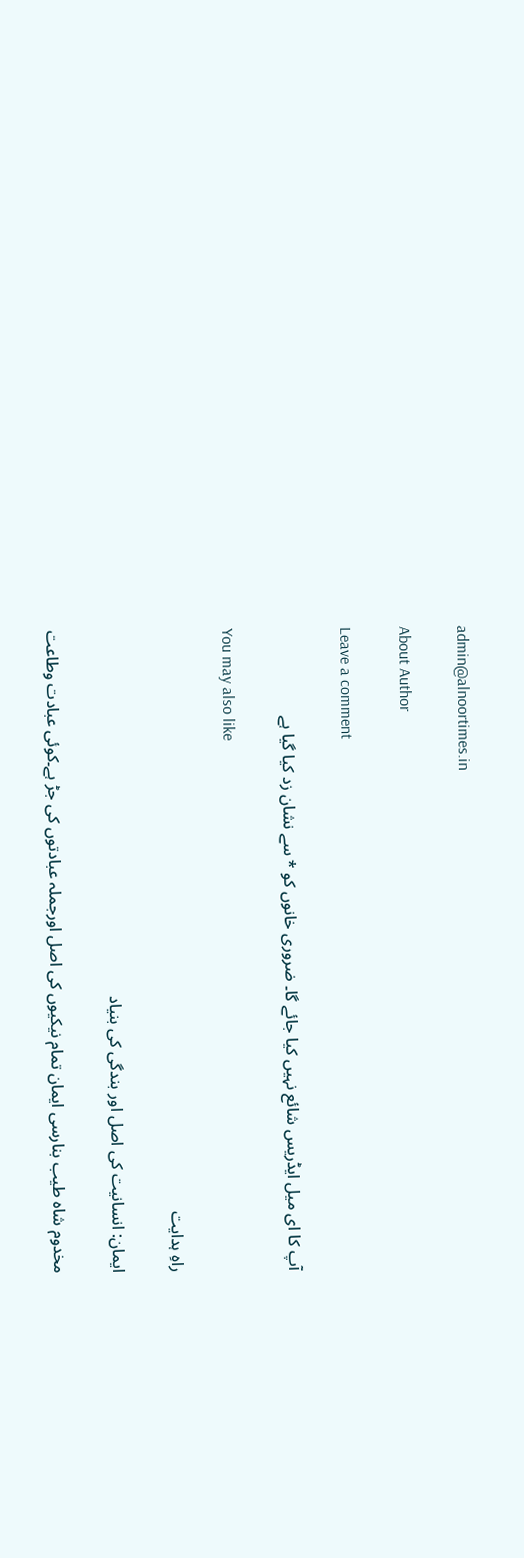admin@alnoortimes.in

About Author

Leave a comment

آپ کا ای میل ایڈریس شائع نہیں کیا جائے گا۔ ضروری خانوں کو * سے نشان زد کیا گیا ہے

You may also like

راہِ ہدایت

ایمان: انسانیت کی اصل اور بندگی کی بنیاد

مخدوم شاہ طیب بنارسی ایمان تمام نیکیوں کی اصل اورجملہ عبادتوں کی جڑ ہے۔کوئی عبادت وطاعت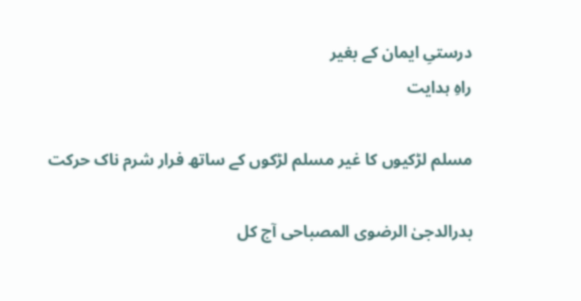درستیِ ایمان کے بغیر
راہِ ہدایت

مسلم لڑکیوں کا غیر مسلم لڑکوں کے ساتھ فرار شرم ناک حرکت

بدرالدجیٰ الرضوی المصباحی آج کل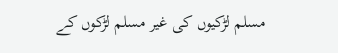مسلم لڑکیوں کی غیر مسلم لڑکوں کے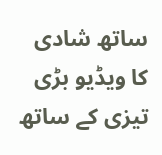ساتھ شادی کا ویڈیو بڑی تیزی کے ساتھ